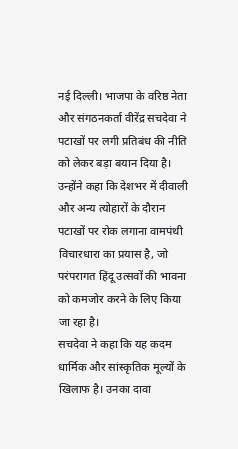नई दिल्ली। भाजपा के वरिष्ठ नेता और संगठनकर्ता वीरेंद्र सचदेवा ने पटाखों पर लगी प्रतिबंध की नीति को लेकर बड़ा बयान दिया है। उन्होंने कहा कि देशभर में दीवाली और अन्य त्योहारों के दौरान पटाखों पर रोक लगाना वामपंथी विचारधारा का प्रयास है, जो परंपरागत हिंदू उत्सवों की भावना को कमजोर करने के लिए किया जा रहा है।
सचदेवा ने कहा कि यह कदम धार्मिक और सांस्कृतिक मूल्यों के खिलाफ है। उनका दावा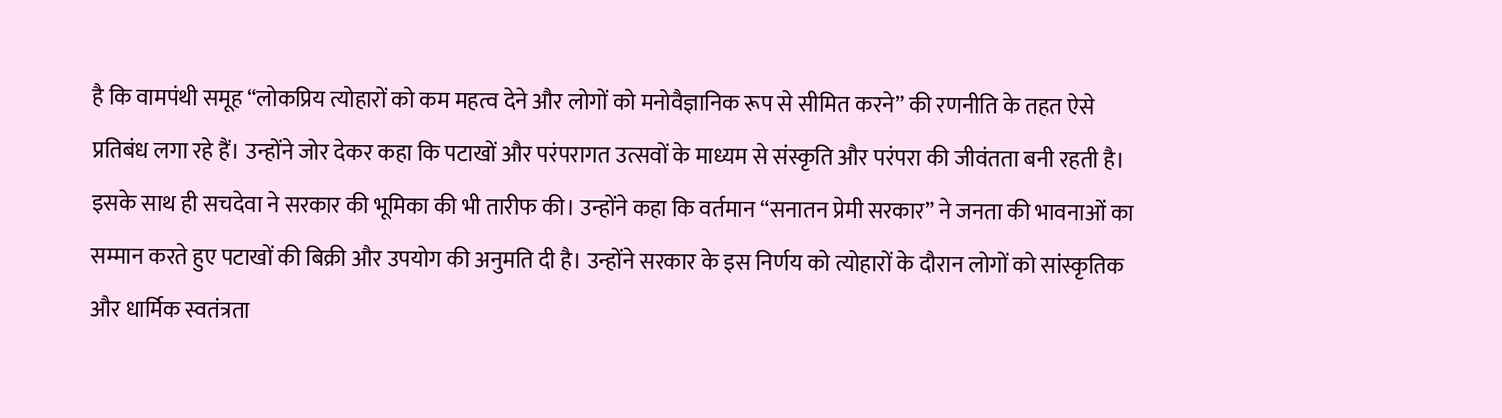है कि वामपंथी समूह “लोकप्रिय त्योहारों को कम महत्व देने और लोगों को मनोवैज्ञानिक रूप से सीमित करने” की रणनीति के तहत ऐसे प्रतिबंध लगा रहे हैं। उन्होंने जोर देकर कहा कि पटाखों और परंपरागत उत्सवों के माध्यम से संस्कृति और परंपरा की जीवंतता बनी रहती है।
इसके साथ ही सचदेवा ने सरकार की भूमिका की भी तारीफ की। उन्होंने कहा कि वर्तमान “सनातन प्रेमी सरकार” ने जनता की भावनाओं का सम्मान करते हुए पटाखों की बिक्री और उपयोग की अनुमति दी है। उन्होंने सरकार के इस निर्णय को त्योहारों के दौरान लोगों को सांस्कृतिक और धार्मिक स्वतंत्रता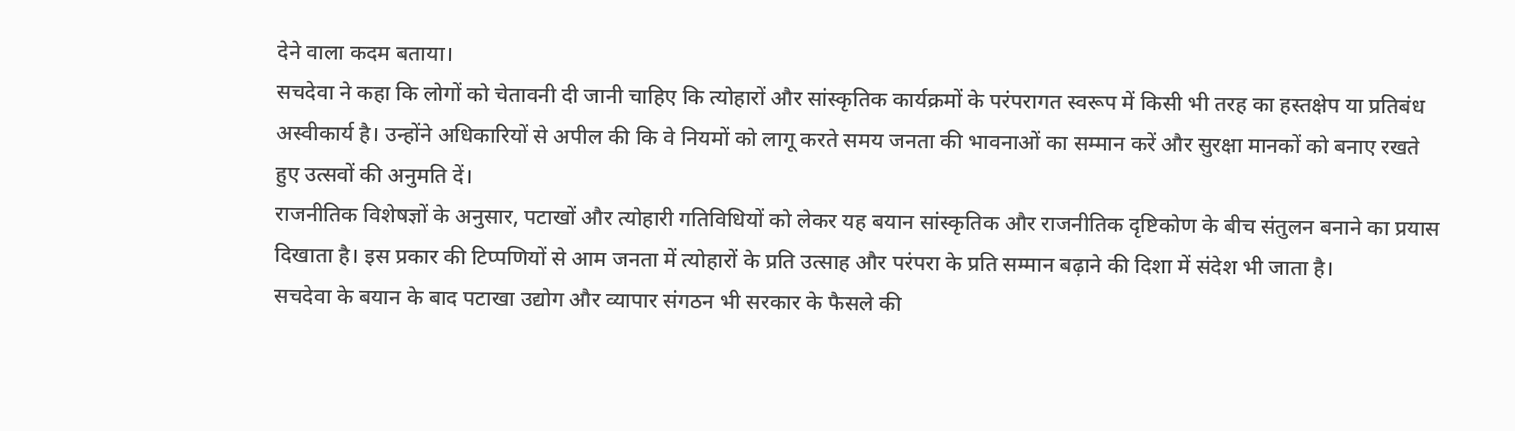देने वाला कदम बताया।
सचदेवा ने कहा कि लोगों को चेतावनी दी जानी चाहिए कि त्योहारों और सांस्कृतिक कार्यक्रमों के परंपरागत स्वरूप में किसी भी तरह का हस्तक्षेप या प्रतिबंध अस्वीकार्य है। उन्होंने अधिकारियों से अपील की कि वे नियमों को लागू करते समय जनता की भावनाओं का सम्मान करें और सुरक्षा मानकों को बनाए रखते हुए उत्सवों की अनुमति दें।
राजनीतिक विशेषज्ञों के अनुसार, पटाखों और त्योहारी गतिविधियों को लेकर यह बयान सांस्कृतिक और राजनीतिक दृष्टिकोण के बीच संतुलन बनाने का प्रयास दिखाता है। इस प्रकार की टिप्पणियों से आम जनता में त्योहारों के प्रति उत्साह और परंपरा के प्रति सम्मान बढ़ाने की दिशा में संदेश भी जाता है।
सचदेवा के बयान के बाद पटाखा उद्योग और व्यापार संगठन भी सरकार के फैसले की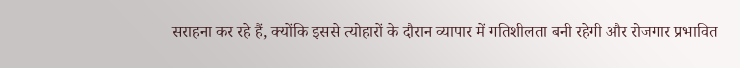सराहना कर रहे हैं, क्योंकि इससे त्योहारों के दौरान व्यापार में गतिशीलता बनी रहेगी और रोजगार प्रभावित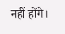नहीं होंगे।